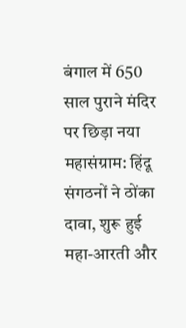बंगाल में 650 साल पुराने मंदिर पर छिड़ा नया महासंग्राम: हिंदू संगठनों ने ठोंका दावा, शुरू हुई महा-आरती और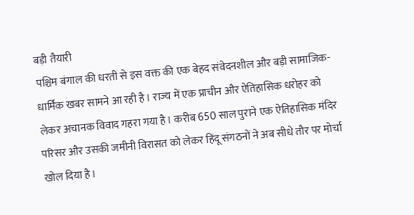बड़ी तैयारी
पश्चिम बंगाल की धरती से इस वक्त की एक बेहद संवेदनशील और बड़ी सामाजिक-धार्मिक खबर सामने आ रही है। राज्य में एक प्राचीन और ऐतिहासिक धरोहर को लेकर अचानक विवाद गहरा गया है। करीब 650 साल पुराने एक ऐतिहासिक मंदिर परिसर और उसकी जमीनी विरासत को लेकर हिंदू संगठनों ने अब सीधे तौर पर मोर्चा खोल दिया है।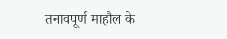तनावपूर्ण माहौल के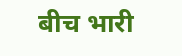बीच भारी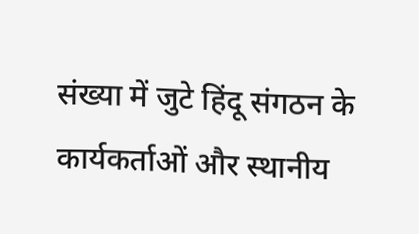संख्या में जुटे हिंदू संगठन के कार्यकर्ताओं और स्थानीय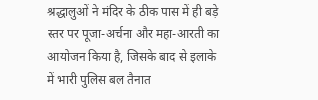श्रद्धालुओं ने मंदिर के ठीक पास में ही बड़े स्तर पर पूजा-अर्चना और महा-आरती का आयोजन किया है, जिसके बाद से इलाके में भारी पुलिस बल तैनात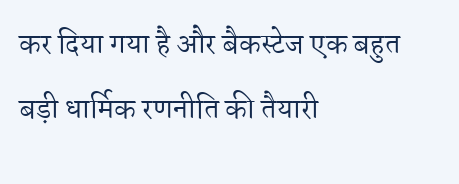कर दिया गया है और बैकस्टेज एक बहुत बड़ी धार्मिक रणनीति की तैयारी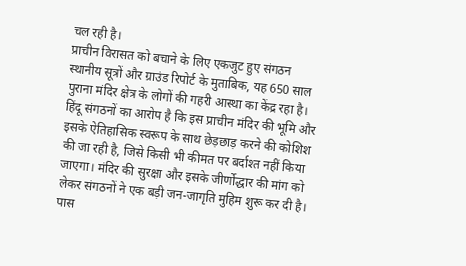चल रही है।
प्राचीन विरासत को बचाने के लिए एकजुट हुए संगठन
स्थानीय सूत्रों और ग्राउंड रिपोर्ट के मुताबिक, यह 650 साल पुराना मंदिर क्षेत्र के लोगों की गहरी आस्था का केंद्र रहा है। हिंदू संगठनों का आरोप है कि इस प्राचीन मंदिर की भूमि और इसके ऐतिहासिक स्वरूप के साथ छेड़छाड़ करने की कोशिश की जा रही है, जिसे किसी भी कीमत पर बर्दाश्त नहीं किया जाएगा। मंदिर की सुरक्षा और इसके जीर्णोद्धार की मांग को लेकर संगठनों ने एक बड़ी जन-जागृति मुहिम शुरू कर दी है। पास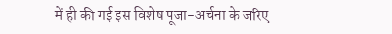में ही की गई इस विशेष पूजा-अर्चना के जरिए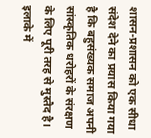शासन-प्रशासन को एक सीधा संदेश देने का प्रयास किया गया है कि बहुसंख्यक समाज अपनी सांस्कृतिक धरोहरों के संरक्षण के लिए पूरी तरह से मुस्तैद है।
इलाके में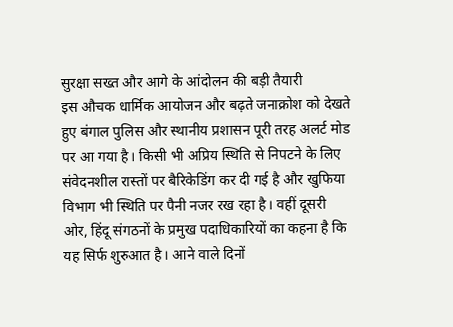सुरक्षा सख्त और आगे के आंदोलन की बड़ी तैयारी
इस औचक धार्मिक आयोजन और बढ़ते जनाक्रोश को देखते हुए बंगाल पुलिस और स्थानीय प्रशासन पूरी तरह अलर्ट मोड पर आ गया है। किसी भी अप्रिय स्थिति से निपटने के लिए संवेदनशील रास्तों पर बैरिकेडिंग कर दी गई है और खुफिया विभाग भी स्थिति पर पैनी नजर रख रहा है। वहीं दूसरी ओर, हिंदू संगठनों के प्रमुख पदाधिकारियों का कहना है कि यह सिर्फ शुरुआत है। आने वाले दिनों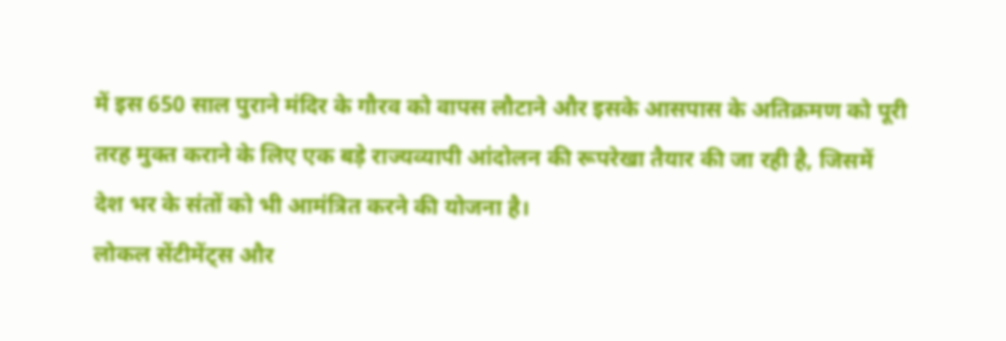में इस 650 साल पुराने मंदिर के गौरव को वापस लौटाने और इसके आसपास के अतिक्रमण को पूरी तरह मुक्त कराने के लिए एक बड़े राज्यव्यापी आंदोलन की रूपरेखा तैयार की जा रही है, जिसमें देश भर के संतों को भी आमंत्रित करने की योजना है।
लोकल सेंटीमेंट्स और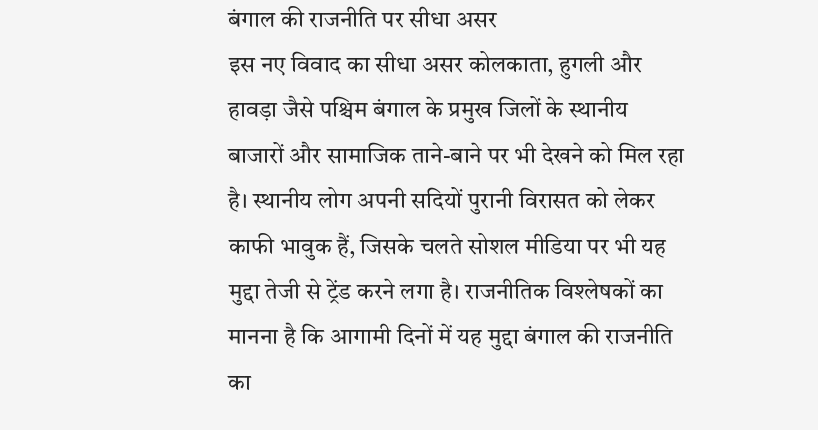बंगाल की राजनीति पर सीधा असर
इस नए विवाद का सीधा असर कोलकाता, हुगली और हावड़ा जैसे पश्चिम बंगाल के प्रमुख जिलों के स्थानीय बाजारों और सामाजिक ताने-बाने पर भी देखने को मिल रहा है। स्थानीय लोग अपनी सदियों पुरानी विरासत को लेकर काफी भावुक हैं, जिसके चलते सोशल मीडिया पर भी यह मुद्दा तेजी से ट्रेंड करने लगा है। राजनीतिक विश्लेषकों का मानना है कि आगामी दिनों में यह मुद्दा बंगाल की राजनीति का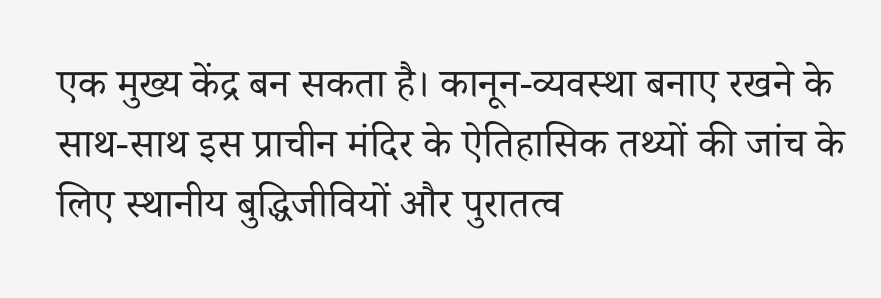एक मुख्य केंद्र बन सकता है। कानून-व्यवस्था बनाए रखने के साथ-साथ इस प्राचीन मंदिर के ऐतिहासिक तथ्यों की जांच के लिए स्थानीय बुद्धिजीवियों और पुरातत्व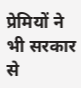प्रेमियों ने भी सरकार से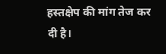हस्तक्षेप की मांग तेज कर दी है।